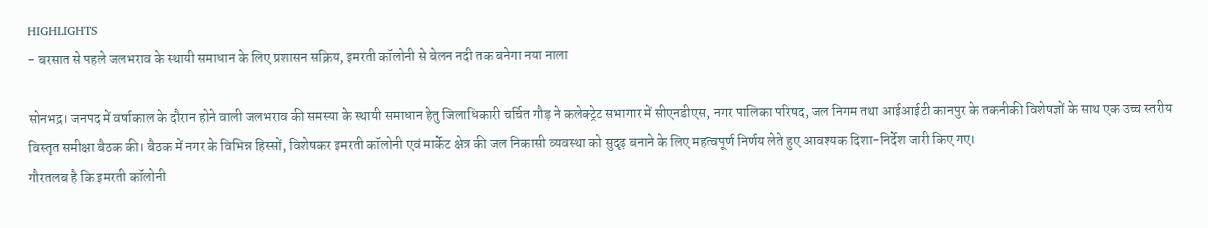HIGHLIGHTS
- बरसात से पहले जलभराव के स्थायी समाधान के लिए प्रशासन सक्रिय, इमरती कॉलोनी से बेलन नदी तक बनेगा नया नाला

सोनभद्र। जनपद में वर्षाकाल के दौरान होने वाली जलभराव की समस्या के स्थायी समाधान हेतु जिलाधिकारी चर्चित गौड़ ने कलेक्ट्रेट सभागार में सीएनडीएस, नगर पालिका परिषद, जल निगम तथा आईआईटी कानपुर के तकनीकी विशेषज्ञों के साथ एक उच्च स्तरीय विस्तृत समीक्षा बैठक की। बैठक में नगर के विभिन्न हिस्सों, विशेषकर इमरती कॉलोनी एवं मार्केट क्षेत्र की जल निकासी व्यवस्था को सुदृढ़ बनाने के लिए महत्वपूर्ण निर्णय लेते हुए आवश्यक दिशा-निर्देश जारी किए गए।
गौरतलब है कि इमरती कॉलोनी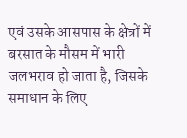एवं उसके आसपास के क्षेत्रों में बरसात के मौसम में भारी जलभराव हो जाता है, जिसके समाधान के लिए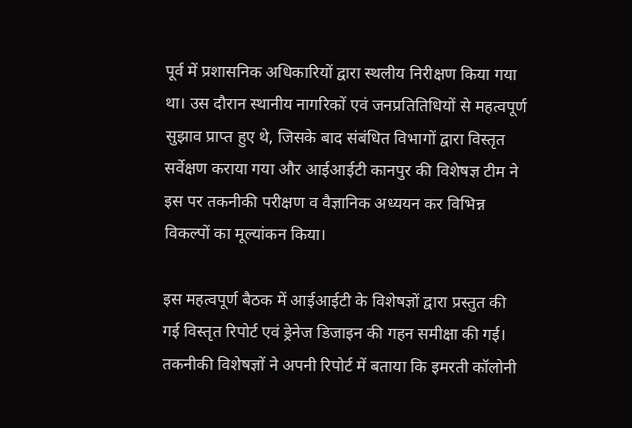पूर्व में प्रशासनिक अधिकारियों द्वारा स्थलीय निरीक्षण किया गया था। उस दौरान स्थानीय नागरिकों एवं जनप्रतितिधियों से महत्वपूर्ण सुझाव प्राप्त हुए थे, जिसके बाद संबंधित विभागों द्वारा विस्तृत सर्वेक्षण कराया गया और आईआईटी कानपुर की विशेषज्ञ टीम ने इस पर तकनीकी परीक्षण व वैज्ञानिक अध्ययन कर विभिन्न विकल्पों का मूल्यांकन किया।

इस महत्वपूर्ण बैठक में आईआईटी के विशेषज्ञों द्वारा प्रस्तुत की गई विस्तृत रिपोर्ट एवं ड्रेनेज डिजाइन की गहन समीक्षा की गई। तकनीकी विशेषज्ञों ने अपनी रिपोर्ट में बताया कि इमरती कॉलोनी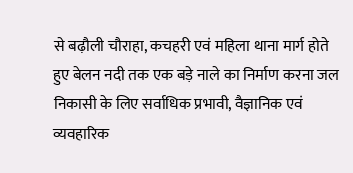से बढ़ौली चौराहा, कचहरी एवं महिला थाना मार्ग होते हुए बेलन नदी तक एक बड़े नाले का निर्माण करना जल निकासी के लिए सर्वाधिक प्रभावी, वैज्ञानिक एवं व्यवहारिक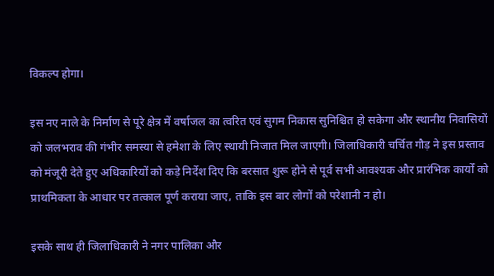विकल्प होगा।

इस नए नाले के निर्माण से पूरे क्षेत्र में वर्षाजल का त्वरित एवं सुगम निकास सुनिश्चित हो सकेगा और स्थानीय निवासियों को जलभराव की गंभीर समस्या से हमेशा के लिए स्थायी निजात मिल जाएगी। जिलाधिकारी चर्चित गौड़ ने इस प्रस्ताव को मंजूरी देते हुए अधिकारियों को कड़े निर्देश दिए कि बरसात शुरू होने से पूर्व सभी आवश्यक और प्रारंभिक कार्यों को प्राथमिकता के आधार पर तत्काल पूर्ण कराया जाए, ताकि इस बार लोगों को परेशानी न हो।

इसके साथ ही जिलाधिकारी ने नगर पालिका और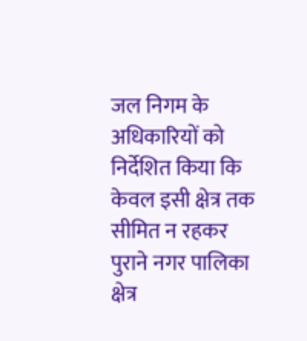जल निगम के अधिकारियों को निर्देशित किया कि केवल इसी क्षेत्र तक सीमित न रहकर पुराने नगर पालिका क्षेत्र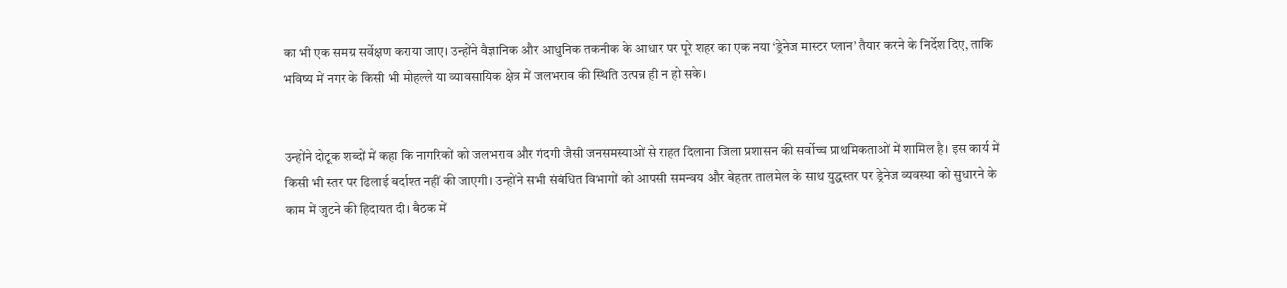का भी एक समग्र सर्वेक्षण कराया जाए। उन्होंने वैज्ञानिक और आधुनिक तकनीक के आधार पर पूरे शहर का एक नया ‘ड्रेनेज मास्टर प्लान’ तैयार करने के निर्देश दिए, ताकि भविष्य में नगर के किसी भी मोहल्ले या व्यावसायिक क्षेत्र में जलभराव की स्थिति उत्पन्न ही न हो सके।


उन्होंने दोटूक शब्दों में कहा कि नागरिकों को जलभराव और गंदगी जैसी जनसमस्याओं से राहत दिलाना जिला प्रशासन की सर्वोच्च प्राथमिकताओं में शामिल है। इस कार्य में किसी भी स्तर पर ढिलाई बर्दाश्त नहीं की जाएगी। उन्होंने सभी संबंधित विभागों को आपसी समन्वय और बेहतर तालमेल के साथ युद्धस्तर पर ड्रेनेज व्यवस्था को सुधारने के काम में जुटने की हिदायत दी। बैठक में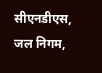सीएनडीएस, जल निगम,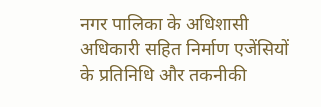नगर पालिका के अधिशासी अधिकारी सहित निर्माण एजेंसियों के प्रतिनिधि और तकनीकी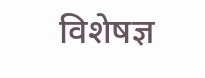विशेषज्ञ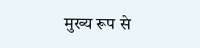मुख्य रूप से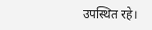उपस्थित रहे।